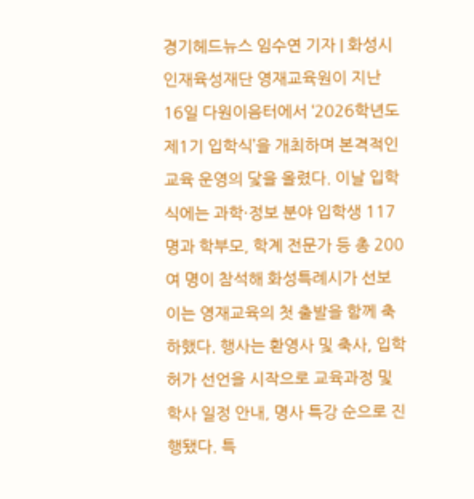경기헤드뉴스 임수연 기자 | 화성시인재육성재단 영재교육원이 지난 16일 다원이음터에서 ‘2026학년도 제1기 입학식’을 개최하며 본격적인 교육 운영의 닻을 올렸다. 이날 입학식에는 과학·정보 분야 입학생 117명과 학부모, 학계 전문가 등 총 200여 명이 참석해 화성특례시가 선보이는 영재교육의 첫 출발을 함께 축하했다. 행사는 환영사 및 축사, 입학 허가 선언을 시작으로 교육과정 및 학사 일정 안내, 명사 특강 순으로 진행됐다. 특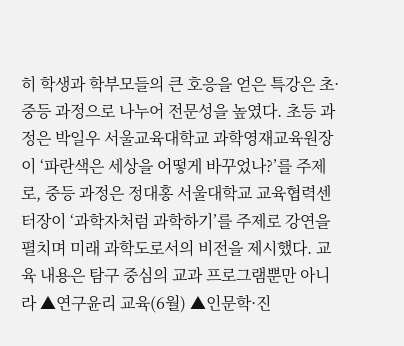히 학생과 학부모들의 큰 호응을 얻은 특강은 초·중등 과정으로 나누어 전문성을 높였다. 초등 과정은 박일우 서울교육대학교 과학영재교육원장이 ‘파란색은 세상을 어떻게 바꾸었나?’를 주제로, 중등 과정은 정대홍 서울대학교 교육협력센터장이 ‘과학자처럼 과학하기’를 주제로 강연을 펼치며 미래 과학도로서의 비전을 제시했다. 교육 내용은 탐구 중심의 교과 프로그램뿐만 아니라 ▲연구윤리 교육(6월) ▲인문학·진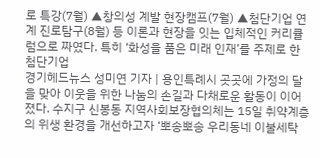로 특강(7월) ▲창의성 계발 현장캠프(7월) ▲첨단기업 연계 진로탐구(8월) 등 이론과 현장을 잇는 입체적인 커리큘럼으로 짜였다. 특히 ‘화성을 품은 미래 인재’를 주제로 한 첨단기업
경기헤드뉴스 성미연 기자 | 용인특례시 곳곳에 가정의 달을 맞아 이웃을 위한 나눔의 손길과 다채로운 활동이 이어졌다. 수지구 신봉동 지역사회보장협의체는 15일 취약계층의 위생 환경을 개선하고자 ‘뽀송뽀송 우리동네 이불세탁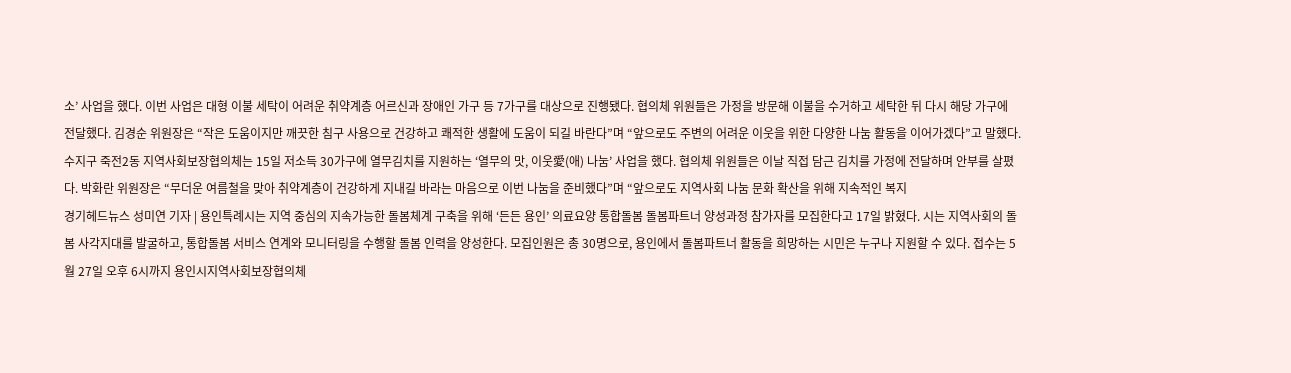소’ 사업을 했다. 이번 사업은 대형 이불 세탁이 어려운 취약계층 어르신과 장애인 가구 등 7가구를 대상으로 진행됐다. 협의체 위원들은 가정을 방문해 이불을 수거하고 세탁한 뒤 다시 해당 가구에 전달했다. 김경순 위원장은 “작은 도움이지만 깨끗한 침구 사용으로 건강하고 쾌적한 생활에 도움이 되길 바란다”며 “앞으로도 주변의 어려운 이웃을 위한 다양한 나눔 활동을 이어가겠다”고 말했다. 수지구 죽전2동 지역사회보장협의체는 15일 저소득 30가구에 열무김치를 지원하는 ‘열무의 맛, 이웃愛(애) 나눔’ 사업을 했다. 협의체 위원들은 이날 직접 담근 김치를 가정에 전달하며 안부를 살폈다. 박화란 위원장은 “무더운 여름철을 맞아 취약계층이 건강하게 지내길 바라는 마음으로 이번 나눔을 준비했다”며 “앞으로도 지역사회 나눔 문화 확산을 위해 지속적인 복지
경기헤드뉴스 성미연 기자 | 용인특례시는 지역 중심의 지속가능한 돌봄체계 구축을 위해 ‘든든 용인’ 의료요양 통합돌봄 돌봄파트너 양성과정 참가자를 모집한다고 17일 밝혔다. 시는 지역사회의 돌봄 사각지대를 발굴하고, 통합돌봄 서비스 연계와 모니터링을 수행할 돌봄 인력을 양성한다. 모집인원은 총 30명으로, 용인에서 돌봄파트너 활동을 희망하는 시민은 누구나 지원할 수 있다. 접수는 5월 27일 오후 6시까지 용인시지역사회보장협의체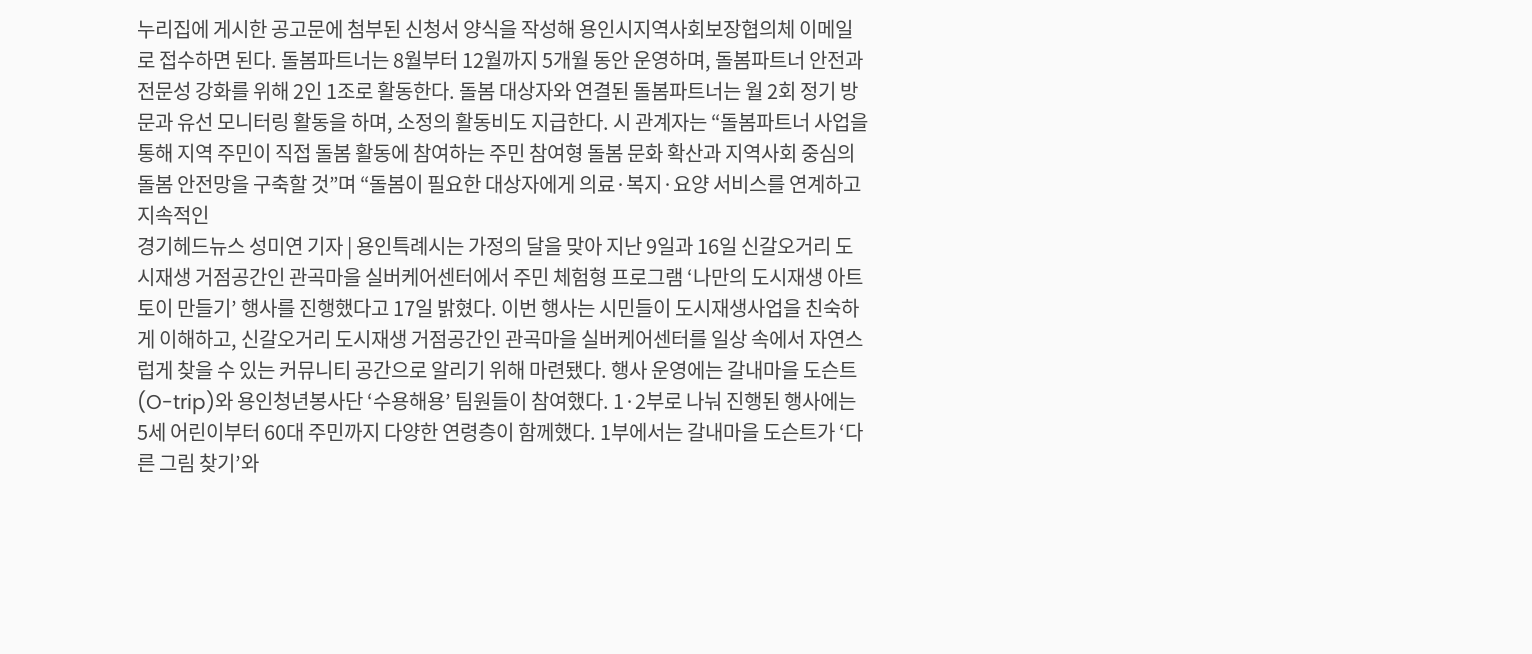누리집에 게시한 공고문에 첨부된 신청서 양식을 작성해 용인시지역사회보장협의체 이메일로 접수하면 된다. 돌봄파트너는 8월부터 12월까지 5개월 동안 운영하며, 돌봄파트너 안전과 전문성 강화를 위해 2인 1조로 활동한다. 돌봄 대상자와 연결된 돌봄파트너는 월 2회 정기 방문과 유선 모니터링 활동을 하며, 소정의 활동비도 지급한다. 시 관계자는 “돌봄파트너 사업을 통해 지역 주민이 직접 돌봄 활동에 참여하는 주민 참여형 돌봄 문화 확산과 지역사회 중심의 돌봄 안전망을 구축할 것”며 “돌봄이 필요한 대상자에게 의료·복지·요양 서비스를 연계하고 지속적인
경기헤드뉴스 성미연 기자 | 용인특례시는 가정의 달을 맞아 지난 9일과 16일 신갈오거리 도시재생 거점공간인 관곡마을 실버케어센터에서 주민 체험형 프로그램 ‘나만의 도시재생 아트토이 만들기’ 행사를 진행했다고 17일 밝혔다. 이번 행사는 시민들이 도시재생사업을 친숙하게 이해하고, 신갈오거리 도시재생 거점공간인 관곡마을 실버케어센터를 일상 속에서 자연스럽게 찾을 수 있는 커뮤니티 공간으로 알리기 위해 마련됐다. 행사 운영에는 갈내마을 도슨트(O-trip)와 용인청년봉사단 ‘수용해용’ 팀원들이 참여했다. 1·2부로 나눠 진행된 행사에는 5세 어린이부터 60대 주민까지 다양한 연령층이 함께했다. 1부에서는 갈내마을 도슨트가 ‘다른 그림 찾기’와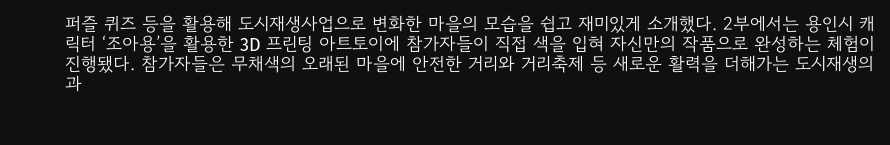퍼즐 퀴즈 등을 활용해 도시재생사업으로 변화한 마을의 모습을 쉽고 재미있게 소개했다. 2부에서는 용인시 캐릭터 ‘조아용’을 활용한 3D 프린팅 아트토이에 참가자들이 직접 색을 입혀 자신만의 작품으로 완성하는 체험이 진행됐다. 참가자들은 무채색의 오래된 마을에 안전한 거리와 거리축제 등 새로운 활력을 더해가는 도시재생의 과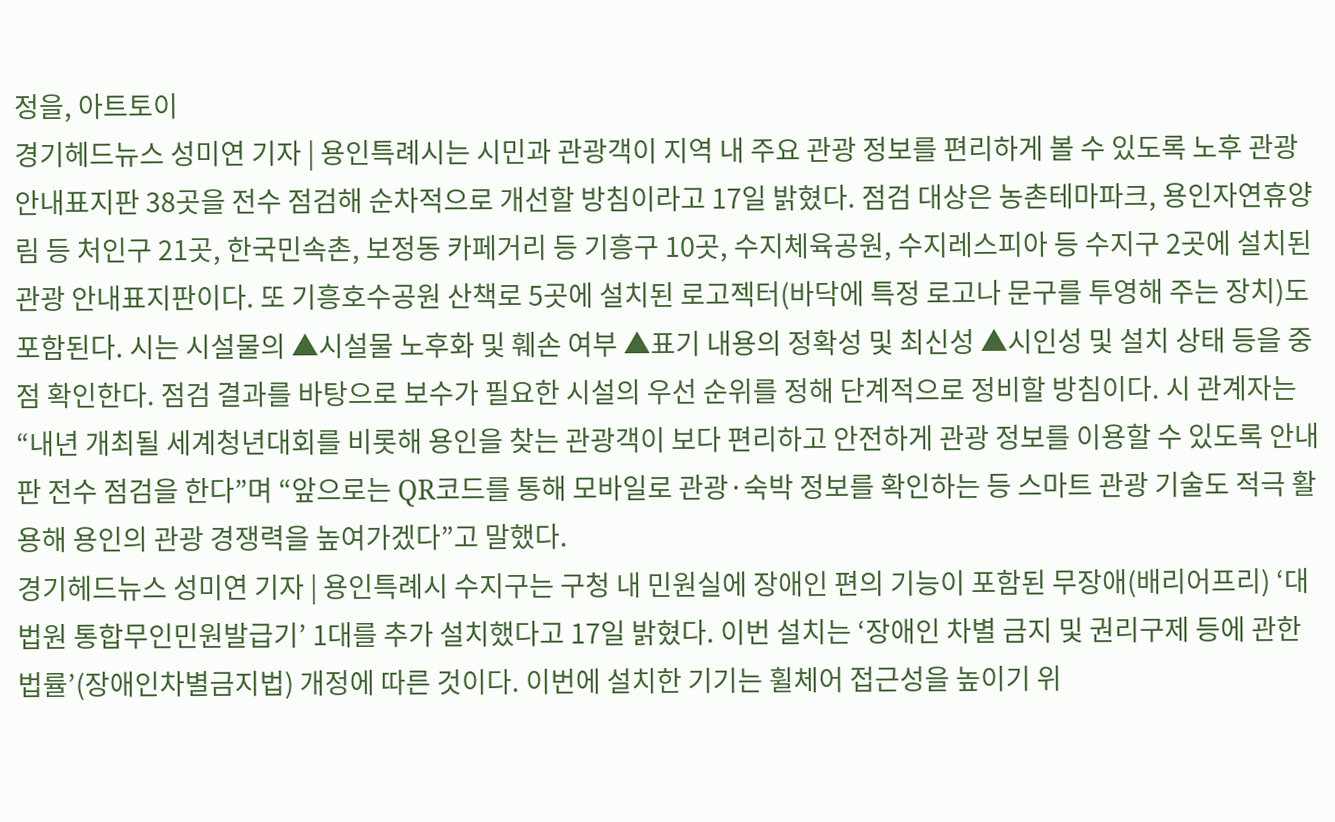정을, 아트토이
경기헤드뉴스 성미연 기자 | 용인특례시는 시민과 관광객이 지역 내 주요 관광 정보를 편리하게 볼 수 있도록 노후 관광 안내표지판 38곳을 전수 점검해 순차적으로 개선할 방침이라고 17일 밝혔다. 점검 대상은 농촌테마파크, 용인자연휴양림 등 처인구 21곳, 한국민속촌, 보정동 카페거리 등 기흥구 10곳, 수지체육공원, 수지레스피아 등 수지구 2곳에 설치된 관광 안내표지판이다. 또 기흥호수공원 산책로 5곳에 설치된 로고젝터(바닥에 특정 로고나 문구를 투영해 주는 장치)도 포함된다. 시는 시설물의 ▲시설물 노후화 및 훼손 여부 ▲표기 내용의 정확성 및 최신성 ▲시인성 및 설치 상태 등을 중점 확인한다. 점검 결과를 바탕으로 보수가 필요한 시설의 우선 순위를 정해 단계적으로 정비할 방침이다. 시 관계자는 “내년 개최될 세계청년대회를 비롯해 용인을 찾는 관광객이 보다 편리하고 안전하게 관광 정보를 이용할 수 있도록 안내판 전수 점검을 한다”며 “앞으로는 QR코드를 통해 모바일로 관광·숙박 정보를 확인하는 등 스마트 관광 기술도 적극 활용해 용인의 관광 경쟁력을 높여가겠다”고 말했다.
경기헤드뉴스 성미연 기자 | 용인특례시 수지구는 구청 내 민원실에 장애인 편의 기능이 포함된 무장애(배리어프리) ‘대법원 통합무인민원발급기’ 1대를 추가 설치했다고 17일 밝혔다. 이번 설치는 ‘장애인 차별 금지 및 권리구제 등에 관한 법률’(장애인차별금지법) 개정에 따른 것이다. 이번에 설치한 기기는 휠체어 접근성을 높이기 위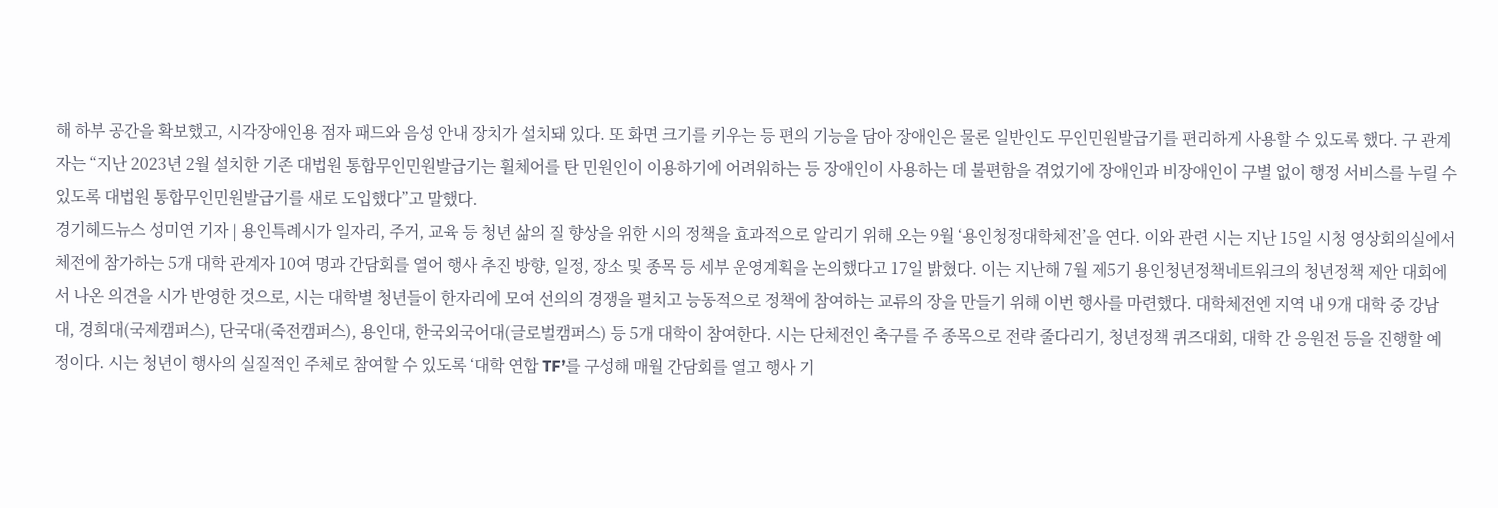해 하부 공간을 확보했고, 시각장애인용 점자 패드와 음성 안내 장치가 설치돼 있다. 또 화면 크기를 키우는 등 편의 기능을 담아 장애인은 물론 일반인도 무인민원발급기를 편리하게 사용할 수 있도록 했다. 구 관계자는 “지난 2023년 2월 설치한 기존 대법원 통합무인민원발급기는 휠체어를 탄 민원인이 이용하기에 어려워하는 등 장애인이 사용하는 데 불편함을 겪었기에 장애인과 비장애인이 구별 없이 행정 서비스를 누릴 수 있도록 대법원 통합무인민원발급기를 새로 도입했다”고 말했다.
경기헤드뉴스 성미연 기자 | 용인특례시가 일자리, 주거, 교육 등 청년 삶의 질 향상을 위한 시의 정책을 효과적으로 알리기 위해 오는 9월 ‘용인청정대학체전’을 연다. 이와 관련 시는 지난 15일 시청 영상회의실에서 체전에 참가하는 5개 대학 관계자 10여 명과 간담회를 열어 행사 추진 방향, 일정, 장소 및 종목 등 세부 운영계획을 논의했다고 17일 밝혔다. 이는 지난해 7월 제5기 용인청년정책네트워크의 청년정책 제안 대회에서 나온 의견을 시가 반영한 것으로, 시는 대학별 청년들이 한자리에 모여 선의의 경쟁을 펼치고 능동적으로 정책에 참여하는 교류의 장을 만들기 위해 이번 행사를 마련했다. 대학체전엔 지역 내 9개 대학 중 강남대, 경희대(국제캠퍼스), 단국대(죽전캠퍼스), 용인대, 한국외국어대(글로벌캠퍼스) 등 5개 대학이 참여한다. 시는 단체전인 축구를 주 종목으로 전략 줄다리기, 청년정책 퀴즈대회, 대학 간 응원전 등을 진행할 예정이다. 시는 청년이 행사의 실질적인 주체로 참여할 수 있도록 ‘대학 연합 TF’를 구성해 매월 간담회를 열고 행사 기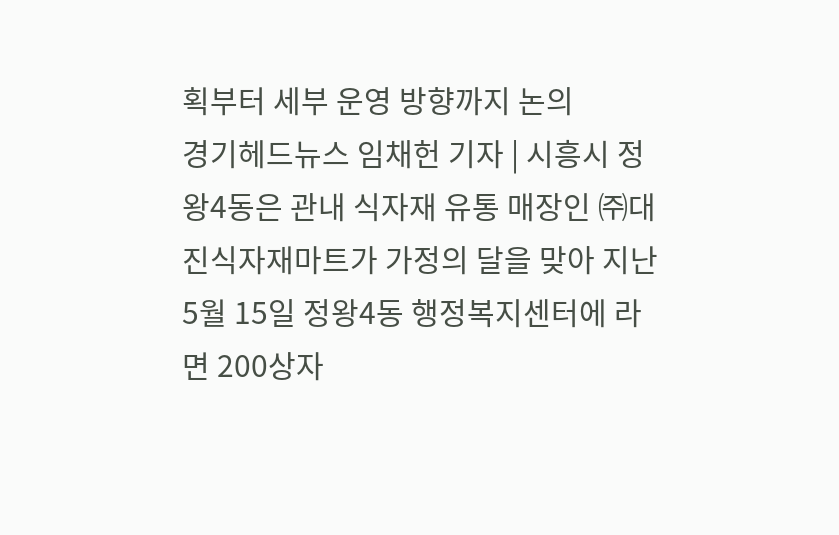획부터 세부 운영 방향까지 논의
경기헤드뉴스 임채헌 기자 | 시흥시 정왕4동은 관내 식자재 유통 매장인 ㈜대진식자재마트가 가정의 달을 맞아 지난 5월 15일 정왕4동 행정복지센터에 라면 200상자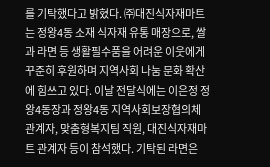를 기탁했다고 밝혔다. ㈜대진식자재마트는 정왕4동 소재 식자재 유통 매장으로, 쌀과 라면 등 생활필수품을 어려운 이웃에게 꾸준히 후원하며 지역사회 나눔 문화 확산에 힘쓰고 있다. 이날 전달식에는 이은정 정왕4동장과 정왕4동 지역사회보장협의체 관계자, 맞춤형복지팀 직원, 대진식자재마트 관계자 등이 참석했다. 기탁된 라면은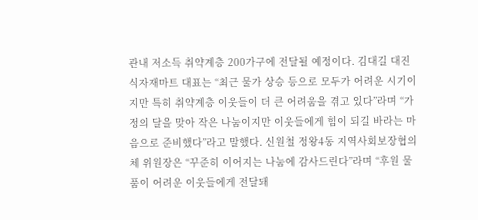관내 저소득 취약계층 200가구에 전달될 예정이다. 김대길 대진식자재마트 대표는 “최근 물가 상승 등으로 모두가 어려운 시기이지만 특히 취약계층 이웃들이 더 큰 어려움을 겪고 있다”라며 “가정의 달을 맞아 작은 나눔이지만 이웃들에게 힘이 되길 바라는 마음으로 준비했다”라고 말했다. 신원철 정왕4동 지역사회보장협의체 위원장은 “꾸준히 이어지는 나눔에 감사드린다”라며 “후원 물품이 어려운 이웃들에게 전달돼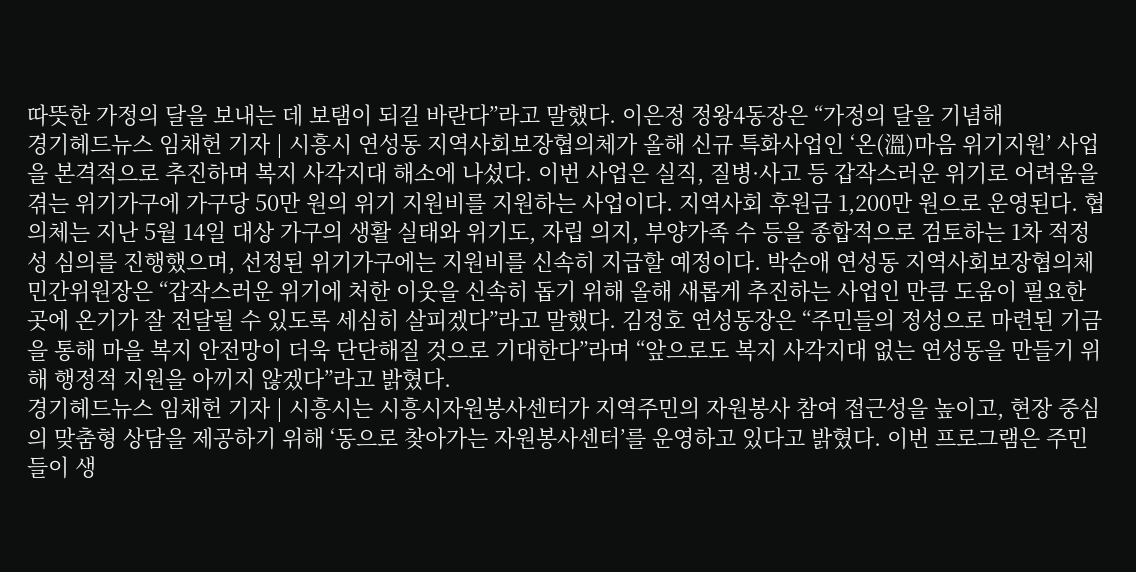따뜻한 가정의 달을 보내는 데 보탬이 되길 바란다”라고 말했다. 이은정 정왕4동장은 “가정의 달을 기념해
경기헤드뉴스 임채헌 기자 | 시흥시 연성동 지역사회보장협의체가 올해 신규 특화사업인 ‘온(溫)마음 위기지원’ 사업을 본격적으로 추진하며 복지 사각지대 해소에 나섰다. 이번 사업은 실직, 질병·사고 등 갑작스러운 위기로 어려움을 겪는 위기가구에 가구당 50만 원의 위기 지원비를 지원하는 사업이다. 지역사회 후원금 1,200만 원으로 운영된다. 협의체는 지난 5월 14일 대상 가구의 생활 실태와 위기도, 자립 의지, 부양가족 수 등을 종합적으로 검토하는 1차 적정성 심의를 진행했으며, 선정된 위기가구에는 지원비를 신속히 지급할 예정이다. 박순애 연성동 지역사회보장협의체 민간위원장은 “갑작스러운 위기에 처한 이웃을 신속히 돕기 위해 올해 새롭게 추진하는 사업인 만큼 도움이 필요한 곳에 온기가 잘 전달될 수 있도록 세심히 살피겠다”라고 말했다. 김정호 연성동장은 “주민들의 정성으로 마련된 기금을 통해 마을 복지 안전망이 더욱 단단해질 것으로 기대한다”라며 “앞으로도 복지 사각지대 없는 연성동을 만들기 위해 행정적 지원을 아끼지 않겠다”라고 밝혔다.
경기헤드뉴스 임채헌 기자 | 시흥시는 시흥시자원봉사센터가 지역주민의 자원봉사 참여 접근성을 높이고, 현장 중심의 맞춤형 상담을 제공하기 위해 ‘동으로 찾아가는 자원봉사센터’를 운영하고 있다고 밝혔다. 이번 프로그램은 주민들이 생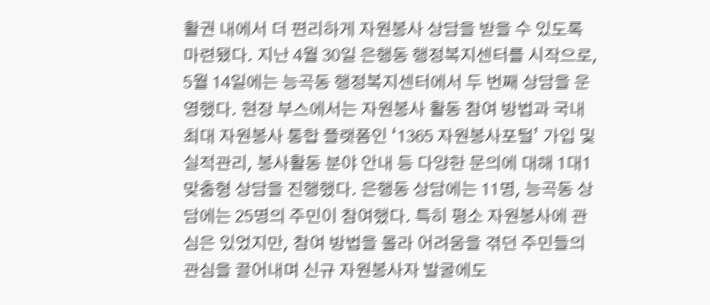활권 내에서 더 편리하게 자원봉사 상담을 받을 수 있도록 마련됐다. 지난 4월 30일 은행동 행정복지센터를 시작으로, 5월 14일에는 능곡동 행정복지센터에서 두 번째 상담을 운영했다. 현장 부스에서는 자원봉사 활동 참여 방법과 국내 최대 자원봉사 통합 플랫폼인 ‘1365 자원봉사포털’ 가입 및 실적관리, 봉사활동 분야 안내 등 다양한 문의에 대해 1대1 맞춤형 상담을 진행했다. 은행동 상담에는 11명, 능곡동 상담에는 25명의 주민이 참여했다. 특히 평소 자원봉사에 관심은 있었지만, 참여 방법을 몰라 어려움을 겪던 주민들의 관심을 끌어내며 신규 자원봉사자 발굴에도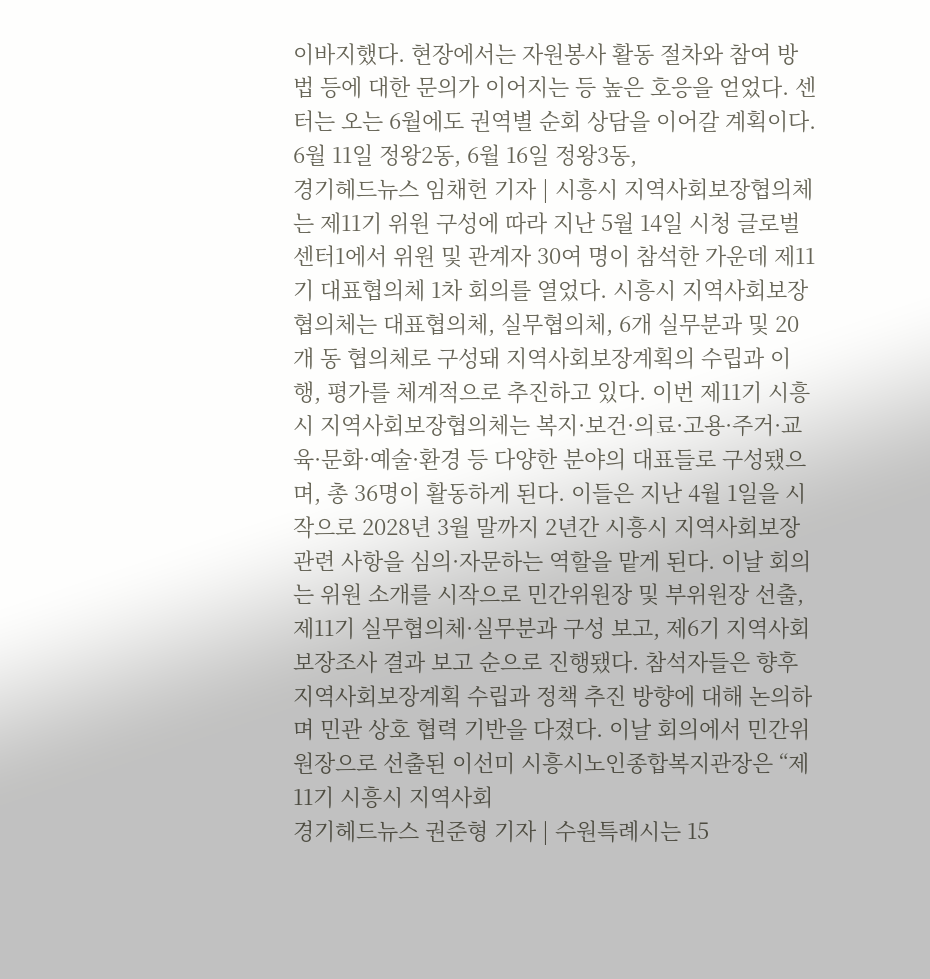이바지했다. 현장에서는 자원봉사 활동 절차와 참여 방법 등에 대한 문의가 이어지는 등 높은 호응을 얻었다. 센터는 오는 6월에도 권역별 순회 상담을 이어갈 계획이다. 6월 11일 정왕2동, 6월 16일 정왕3동,
경기헤드뉴스 임채헌 기자 | 시흥시 지역사회보장협의체는 제11기 위원 구성에 따라 지난 5월 14일 시청 글로벌센터1에서 위원 및 관계자 30여 명이 참석한 가운데 제11기 대표협의체 1차 회의를 열었다. 시흥시 지역사회보장협의체는 대표협의체, 실무협의체, 6개 실무분과 및 20개 동 협의체로 구성돼 지역사회보장계획의 수립과 이행, 평가를 체계적으로 추진하고 있다. 이번 제11기 시흥시 지역사회보장협의체는 복지·보건·의료·고용·주거·교육·문화·예술·환경 등 다양한 분야의 대표들로 구성됐으며, 총 36명이 활동하게 된다. 이들은 지난 4월 1일을 시작으로 2028년 3월 말까지 2년간 시흥시 지역사회보장 관련 사항을 심의·자문하는 역할을 맡게 된다. 이날 회의는 위원 소개를 시작으로 민간위원장 및 부위원장 선출, 제11기 실무협의체·실무분과 구성 보고, 제6기 지역사회보장조사 결과 보고 순으로 진행됐다. 참석자들은 향후 지역사회보장계획 수립과 정책 추진 방향에 대해 논의하며 민관 상호 협력 기반을 다졌다. 이날 회의에서 민간위원장으로 선출된 이선미 시흥시노인종합복지관장은 “제11기 시흥시 지역사회
경기헤드뉴스 권준형 기자 | 수원특례시는 15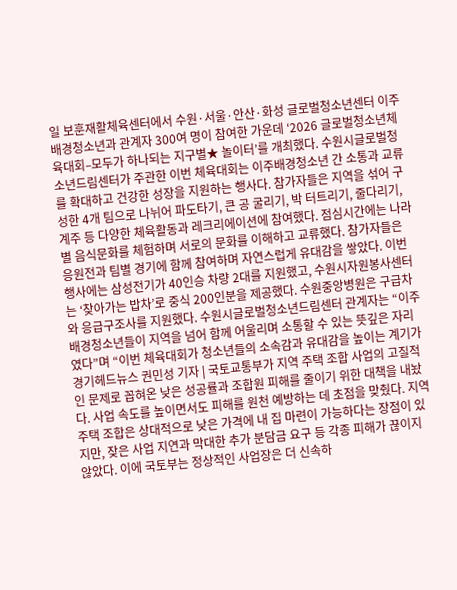일 보훈재활체육센터에서 수원·서울·안산·화성 글로벌청소년센터 이주배경청소년과 관계자 300여 명이 참여한 가운데 ‘2026 글로벌청소년체육대회–모두가 하나되는 지구별★ 놀이터’를 개최했다. 수원시글로벌청소년드림센터가 주관한 이번 체육대회는 이주배경청소년 간 소통과 교류를 확대하고 건강한 성장을 지원하는 행사다. 참가자들은 지역을 섞어 구성한 4개 팀으로 나뉘어 파도타기, 큰 공 굴리기, 박 터트리기, 줄다리기, 계주 등 다양한 체육활동과 레크리에이션에 참여했다. 점심시간에는 나라별 음식문화를 체험하며 서로의 문화를 이해하고 교류했다. 참가자들은 응원전과 팀별 경기에 함께 참여하며 자연스럽게 유대감을 쌓았다. 이번 행사에는 삼성전기가 40인승 차량 2대를 지원했고, 수원시자원봉사센터는 ‘찾아가는 밥차’로 중식 200인분을 제공했다. 수원중앙병원은 구급차와 응급구조사를 지원했다. 수원시글로벌청소년드림센터 관계자는 “이주배경청소년들이 지역을 넘어 함께 어울리며 소통할 수 있는 뜻깊은 자리였다”며 “이번 체육대회가 청소년들의 소속감과 유대감을 높이는 계기가
경기헤드뉴스 권민성 기자 | 국토교통부가 지역 주택 조합 사업의 고질적인 문제로 꼽혀온 낮은 성공률과 조합원 피해를 줄이기 위한 대책을 내놨다. 사업 속도를 높이면서도 피해를 원천 예방하는 데 초점을 맞췄다. 지역 주택 조합은 상대적으로 낮은 가격에 내 집 마련이 가능하다는 장점이 있지만, 잦은 사업 지연과 막대한 추가 분담금 요구 등 각종 피해가 끊이지 않았다. 이에 국토부는 정상적인 사업장은 더 신속하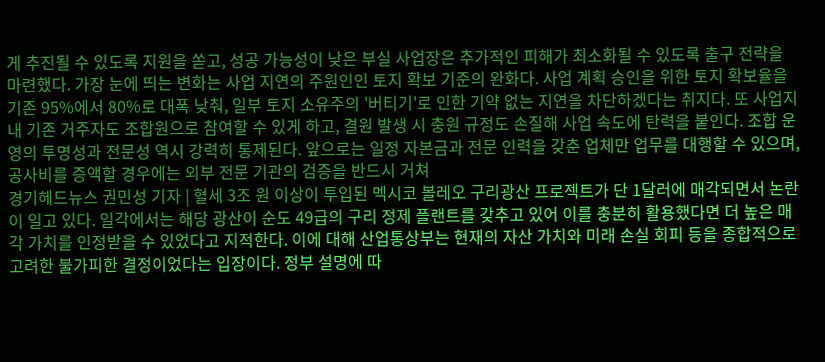게 추진될 수 있도록 지원을 쏟고, 성공 가능성이 낮은 부실 사업장은 추가적인 피해가 최소화될 수 있도록 출구 전략을 마련했다. 가장 눈에 띄는 변화는 사업 지연의 주원인인 토지 확보 기준의 완화다. 사업 계획 승인을 위한 토지 확보율을 기존 95%에서 80%로 대폭 낮춰, 일부 토지 소유주의 '버티기'로 인한 기약 없는 지연을 차단하겠다는 취지다. 또 사업지 내 기존 거주자도 조합원으로 참여할 수 있게 하고, 결원 발생 시 충원 규정도 손질해 사업 속도에 탄력을 붙인다. 조합 운영의 투명성과 전문성 역시 강력히 통제된다. 앞으로는 일정 자본금과 전문 인력을 갖춘 업체만 업무를 대행할 수 있으며, 공사비를 증액할 경우에는 외부 전문 기관의 검증을 반드시 거쳐
경기헤드뉴스 권민성 기자 | 혈세 3조 원 이상이 투입된 멕시코 볼레오 구리광산 프로젝트가 단 1달러에 매각되면서 논란이 일고 있다. 일각에서는 해당 광산이 순도 49급의 구리 정제 플랜트를 갖추고 있어 이를 충분히 활용했다면 더 높은 매각 가치를 인정받을 수 있었다고 지적한다. 이에 대해 산업통상부는 현재의 자산 가치와 미래 손실 회피 등을 종합적으로 고려한 불가피한 결정이었다는 입장이다. 정부 설명에 따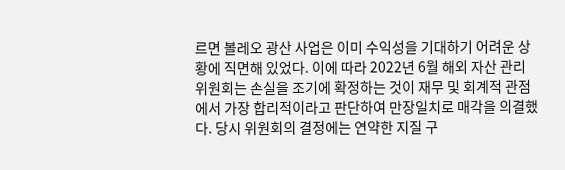르면 볼레오 광산 사업은 이미 수익성을 기대하기 어려운 상황에 직면해 있었다. 이에 따라 2022년 6월 해외 자산 관리 위원회는 손실을 조기에 확정하는 것이 재무 및 회계적 관점에서 가장 합리적이라고 판단하여 만장일치로 매각을 의결했다. 당시 위원회의 결정에는 연약한 지질 구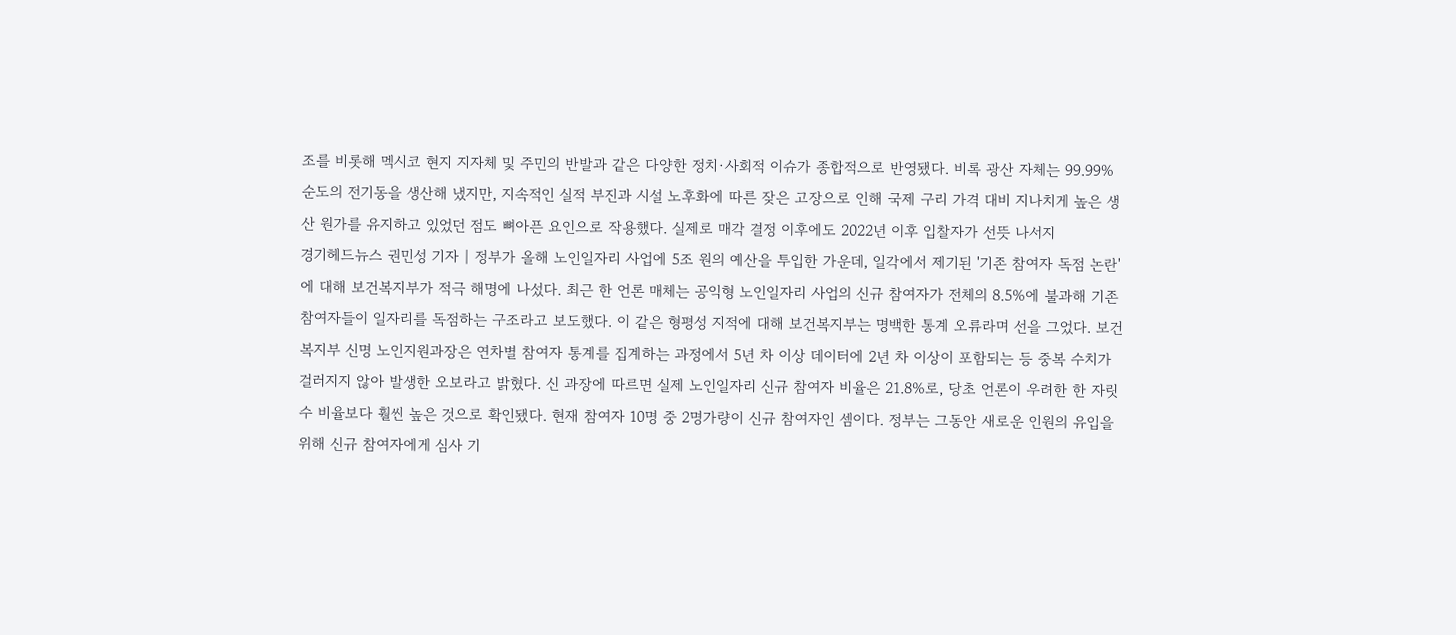조를 비롯해 멕시코 현지 지자체 및 주민의 반발과 같은 다양한 정치·사회적 이슈가 종합적으로 반영됐다. 비록 광산 자체는 99.99% 순도의 전기동을 생산해 냈지만, 지속적인 실적 부진과 시설 노후화에 따른 잦은 고장으로 인해 국제 구리 가격 대비 지나치게 높은 생산 원가를 유지하고 있었던 점도 뼈아픈 요인으로 작용했다. 실제로 매각 결정 이후에도 2022년 이후 입찰자가 선뜻 나서지
경기헤드뉴스 권민성 기자 | 정부가 올해 노인일자리 사업에 5조 원의 예산을 투입한 가운데, 일각에서 제기된 '기존 참여자 독점 논란'에 대해 보건복지부가 적극 해명에 나섰다. 최근 한 언론 매체는 공익형 노인일자리 사업의 신규 참여자가 전체의 8.5%에 불과해 기존 참여자들이 일자리를 독점하는 구조라고 보도했다. 이 같은 형평성 지적에 대해 보건복지부는 명백한 통계 오류라며 선을 그었다. 보건복지부 신명 노인지원과장은 연차별 참여자 통계를 집계하는 과정에서 5년 차 이상 데이터에 2년 차 이상이 포함되는 등 중복 수치가 걸러지지 않아 발생한 오보라고 밝혔다. 신 과장에 따르면 실제 노인일자리 신규 참여자 비율은 21.8%로, 당초 언론이 우려한 한 자릿수 비율보다 훨씬 높은 것으로 확인됐다. 현재 참여자 10명 중 2명가량이 신규 참여자인 셈이다. 정부는 그동안 새로운 인원의 유입을 위해 신규 참여자에게 심사 기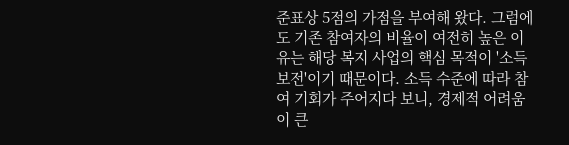준표상 5점의 가점을 부여해 왔다. 그럼에도 기존 참여자의 비율이 여전히 높은 이유는 해당 복지 사업의 핵심 목적이 '소득 보전'이기 때문이다. 소득 수준에 따라 참여 기회가 주어지다 보니, 경제적 어려움이 큰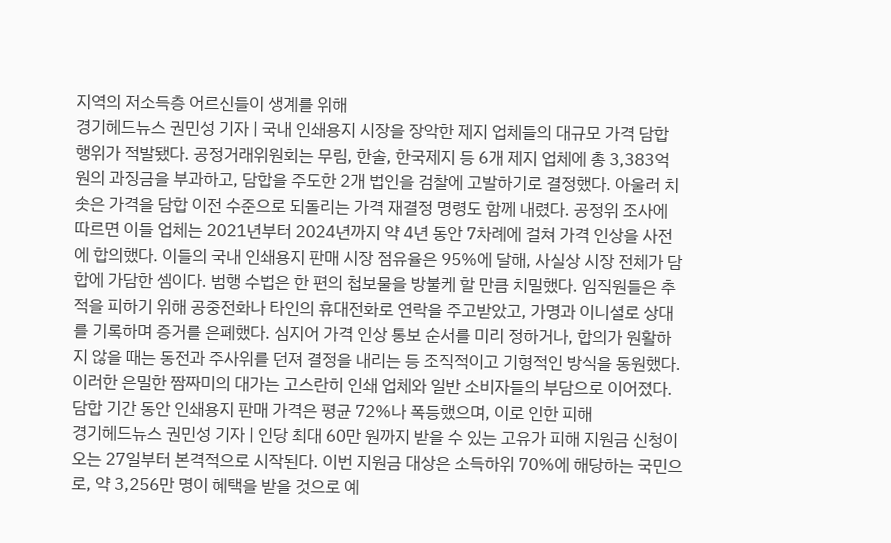지역의 저소득층 어르신들이 생계를 위해
경기헤드뉴스 권민성 기자 | 국내 인쇄용지 시장을 장악한 제지 업체들의 대규모 가격 담합 행위가 적발됐다. 공정거래위원회는 무림, 한솔, 한국제지 등 6개 제지 업체에 총 3,383억 원의 과징금을 부과하고, 담합을 주도한 2개 법인을 검찰에 고발하기로 결정했다. 아울러 치솟은 가격을 담합 이전 수준으로 되돌리는 가격 재결정 명령도 함께 내렸다. 공정위 조사에 따르면 이들 업체는 2021년부터 2024년까지 약 4년 동안 7차례에 걸쳐 가격 인상을 사전에 합의했다. 이들의 국내 인쇄용지 판매 시장 점유율은 95%에 달해, 사실상 시장 전체가 담합에 가담한 셈이다. 범행 수법은 한 편의 첩보물을 방불케 할 만큼 치밀했다. 임직원들은 추적을 피하기 위해 공중전화나 타인의 휴대전화로 연락을 주고받았고, 가명과 이니셜로 상대를 기록하며 증거를 은폐했다. 심지어 가격 인상 통보 순서를 미리 정하거나, 합의가 원활하지 않을 때는 동전과 주사위를 던져 결정을 내리는 등 조직적이고 기형적인 방식을 동원했다. 이러한 은밀한 짬짜미의 대가는 고스란히 인쇄 업체와 일반 소비자들의 부담으로 이어졌다. 담합 기간 동안 인쇄용지 판매 가격은 평균 72%나 폭등했으며, 이로 인한 피해
경기헤드뉴스 권민성 기자 | 인당 최대 60만 원까지 받을 수 있는 고유가 피해 지원금 신청이 오는 27일부터 본격적으로 시작된다. 이번 지원금 대상은 소득하위 70%에 해당하는 국민으로, 약 3,256만 명이 혜택을 받을 것으로 예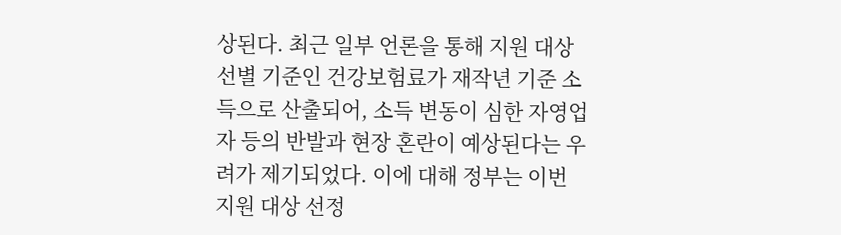상된다. 최근 일부 언론을 통해 지원 대상 선별 기준인 건강보험료가 재작년 기준 소득으로 산출되어, 소득 변동이 심한 자영업자 등의 반발과 현장 혼란이 예상된다는 우려가 제기되었다. 이에 대해 정부는 이번 지원 대상 선정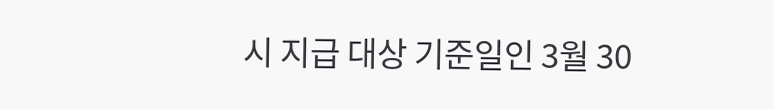시 지급 대상 기준일인 3월 30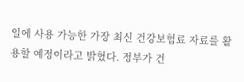일에 사용 가능한 가장 최신 건강보험료 자료를 활용할 예정이라고 밝혔다. 정부가 건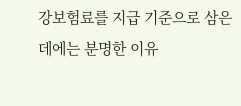강보험료를 지급 기준으로 삼은 데에는 분명한 이유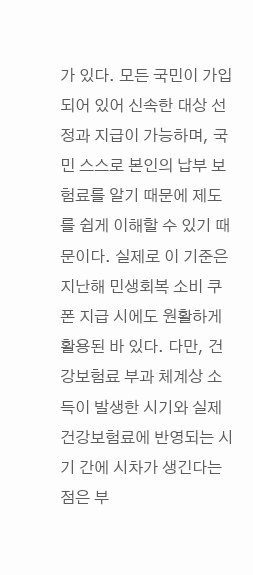가 있다. 모든 국민이 가입되어 있어 신속한 대상 선정과 지급이 가능하며, 국민 스스로 본인의 납부 보험료를 알기 때문에 제도를 쉽게 이해할 수 있기 때문이다. 실제로 이 기준은 지난해 민생회복 소비 쿠폰 지급 시에도 원활하게 활용된 바 있다. 다만, 건강보험료 부과 체계상 소득이 발생한 시기와 실제 건강보험료에 반영되는 시기 간에 시차가 생긴다는 점은 부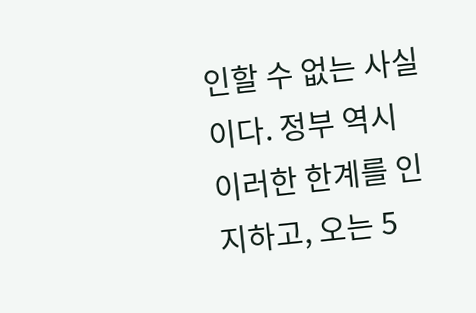인할 수 없는 사실이다. 정부 역시 이러한 한계를 인지하고, 오는 5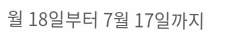월 18일부터 7월 17일까지